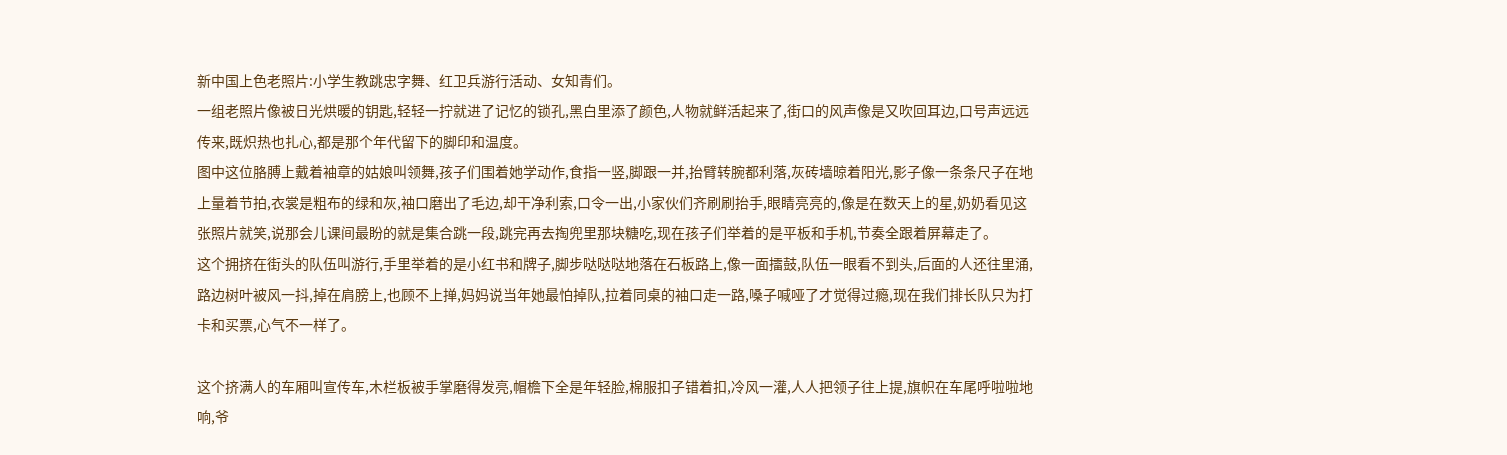新中国上色老照片:小学生教跳忠字舞、红卫兵游行活动、女知青们。
一组老照片像被日光烘暖的钥匙,轻轻一拧就进了记忆的锁孔,黑白里添了颜色,人物就鲜活起来了,街口的风声像是又吹回耳边,口号声远远传来,既炽热也扎心,都是那个年代留下的脚印和温度。
图中这位胳膊上戴着袖章的姑娘叫领舞,孩子们围着她学动作,食指一竖,脚跟一并,抬臂转腕都利落,灰砖墙晾着阳光,影子像一条条尺子在地上量着节拍,衣裳是粗布的绿和灰,袖口磨出了毛边,却干净利索,口令一出,小家伙们齐刷刷抬手,眼睛亮亮的,像是在数天上的星,奶奶看见这张照片就笑,说那会儿课间最盼的就是集合跳一段,跳完再去掏兜里那块糖吃,现在孩子们举着的是平板和手机,节奏全跟着屏幕走了。
这个拥挤在街头的队伍叫游行,手里举着的是小红书和牌子,脚步哒哒哒地落在石板路上,像一面擂鼓,队伍一眼看不到头,后面的人还往里涌,路边树叶被风一抖,掉在肩膀上,也顾不上掸,妈妈说当年她最怕掉队,拉着同桌的袖口走一路,嗓子喊哑了才觉得过瘾,现在我们排长队只为打卡和买票,心气不一样了。

这个挤满人的车厢叫宣传车,木栏板被手掌磨得发亮,帽檐下全是年轻脸,棉服扣子错着扣,冷风一灌,人人把领子往上提,旗帜在车尾呼啦啦地响,爷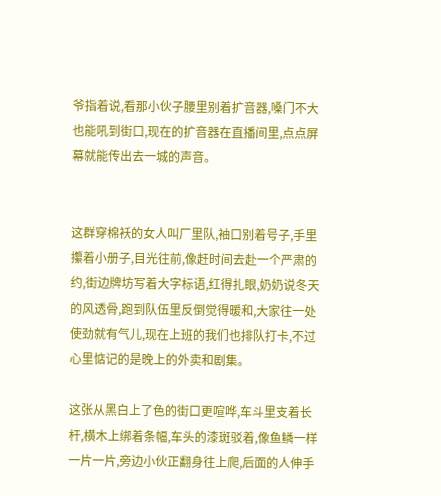爷指着说,看那小伙子腰里别着扩音器,嗓门不大也能吼到街口,现在的扩音器在直播间里,点点屏幕就能传出去一城的声音。


这群穿棉袄的女人叫厂里队,袖口别着号子,手里攥着小册子,目光往前,像赶时间去赴一个严肃的约,街边牌坊写着大字标语,红得扎眼,奶奶说冬天的风透骨,跑到队伍里反倒觉得暖和,大家往一处使劲就有气儿,现在上班的我们也排队打卡,不过心里惦记的是晚上的外卖和剧集。

这张从黑白上了色的街口更喧哗,车斗里支着长杆,横木上绑着条幅,车头的漆斑驳着,像鱼鳞一样一片一片,旁边小伙正翻身往上爬,后面的人伸手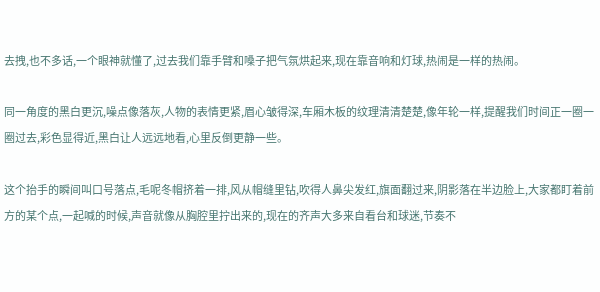去拽,也不多话,一个眼神就懂了,过去我们靠手臂和嗓子把气氛烘起来,现在靠音响和灯球,热闹是一样的热闹。

同一角度的黑白更沉,噪点像落灰,人物的表情更紧,眉心皱得深,车厢木板的纹理清清楚楚,像年轮一样,提醒我们时间正一圈一圈过去,彩色显得近,黑白让人远远地看,心里反倒更静一些。

这个抬手的瞬间叫口号落点,毛呢冬帽挤着一排,风从帽缝里钻,吹得人鼻尖发红,旗面翻过来,阴影落在半边脸上,大家都盯着前方的某个点,一起喊的时候,声音就像从胸腔里拧出来的,现在的齐声大多来自看台和球迷,节奏不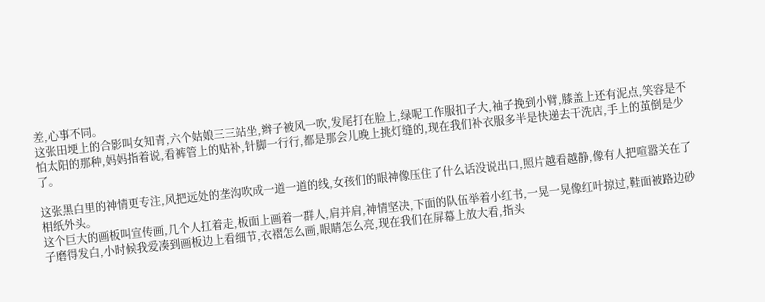差,心事不同。
这张田埂上的合影叫女知青,六个姑娘三三站坐,辫子被风一吹,发尾打在脸上,绿呢工作服扣子大,袖子挽到小臂,膝盖上还有泥点,笑容是不怕太阳的那种,妈妈指着说,看裤管上的贴补,针脚一行行,都是那会儿晚上挑灯缝的,现在我们补衣服多半是快递去干洗店,手上的茧倒是少了。

这张黑白里的神情更专注,风把远处的垄沟吹成一道一道的线,女孩们的眼神像压住了什么话没说出口,照片越看越静,像有人把喧嚣关在了相纸外头。
这个巨大的画板叫宣传画,几个人扛着走,板面上画着一群人,肩并肩,神情坚决,下面的队伍举着小红书,一晃一晃像红叶掠过,鞋面被路边砂子磨得发白,小时候我爱凑到画板边上看细节,衣褶怎么画,眼睛怎么亮,现在我们在屏幕上放大看,指头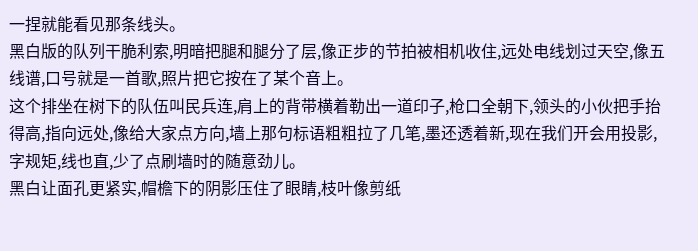一捏就能看见那条线头。
黑白版的队列干脆利索,明暗把腿和腿分了层,像正步的节拍被相机收住,远处电线划过天空,像五线谱,口号就是一首歌,照片把它按在了某个音上。
这个排坐在树下的队伍叫民兵连,肩上的背带横着勒出一道印子,枪口全朝下,领头的小伙把手抬得高,指向远处,像给大家点方向,墙上那句标语粗粗拉了几笔,墨还透着新,现在我们开会用投影,字规矩,线也直,少了点刷墙时的随意劲儿。
黑白让面孔更紧实,帽檐下的阴影压住了眼睛,枝叶像剪纸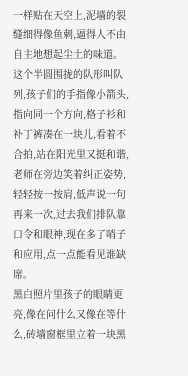一样贴在天空上,泥墙的裂缝细得像鱼刺,逼得人不由自主地想起尘土的味道。
这个半圆围拢的队形叫队列,孩子们的手指像小箭头,指向同一个方向,格子衫和补丁裤凑在一块儿,看着不合拍,站在阳光里又挺和谐,老师在旁边笑着纠正姿势,轻轻按一按肩,低声说一句再来一次,过去我们排队靠口令和眼神,现在多了哨子和应用,点一点能看见谁缺席。
黑白照片里孩子的眼睛更亮,像在问什么又像在等什么,砖墙窗框里立着一块黑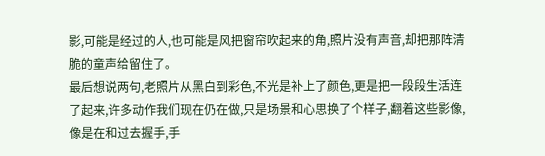影,可能是经过的人,也可能是风把窗帘吹起来的角,照片没有声音,却把那阵清脆的童声给留住了。
最后想说两句,老照片从黑白到彩色,不光是补上了颜色,更是把一段段生活连了起来,许多动作我们现在仍在做,只是场景和心思换了个样子,翻着这些影像,像是在和过去握手,手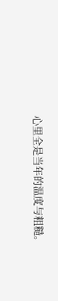心里全是当年的温度与粗糙。